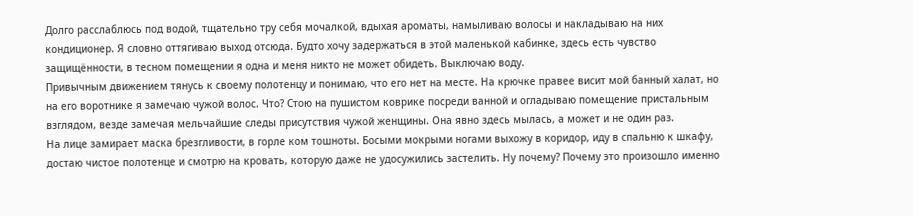Долго расслаблюсь под водой, тщательно тру себя мочалкой, вдыхая ароматы, намыливаю волосы и накладываю на них кондиционер. Я словно оттягиваю выход отсюда. Будто хочу задержаться в этой маленькой кабинке, здесь есть чувство защищённости, в тесном помещении я одна и меня никто не может обидеть. Выключаю воду.
Привычным движением тянусь к своему полотенцу и понимаю, что его нет на месте. На крючке правее висит мой банный халат, но на его воротнике я замечаю чужой волос. Что? Стою на пушистом коврике посреди ванной и огладываю помещение пристальным взглядом, везде замечая мельчайшие следы присутствия чужой женщины. Она явно здесь мылась, а может и не один раз.
На лице замирает маска брезгливости, в горле ком тошноты. Босыми мокрыми ногами выхожу в коридор, иду в спальню к шкафу, достаю чистое полотенце и смотрю на кровать, которую даже не удосужились застелить. Ну почему? Почему это произошло именно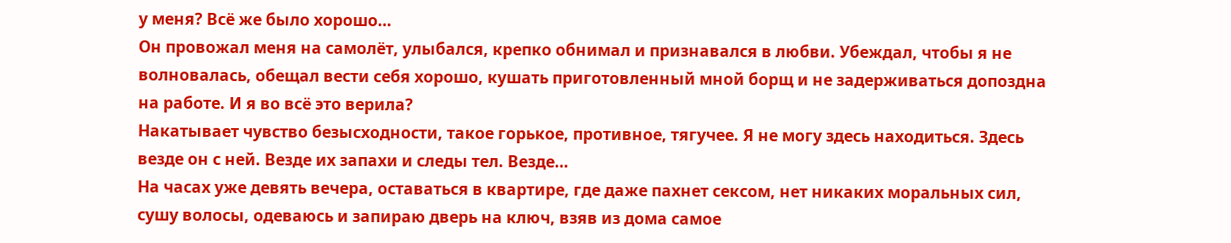у меня? Всё же было хорошо…
Он провожал меня на самолёт, улыбался, крепко обнимал и признавался в любви. Убеждал, чтобы я не волновалась, обещал вести себя хорошо, кушать приготовленный мной борщ и не задерживаться допоздна на работе. И я во всё это верила?
Накатывает чувство безысходности, такое горькое, противное, тягучее. Я не могу здесь находиться. Здесь везде он с ней. Везде их запахи и следы тел. Везде…
На часах уже девять вечера, оставаться в квартире, где даже пахнет сексом, нет никаких моральных сил, сушу волосы, одеваюсь и запираю дверь на ключ, взяв из дома самое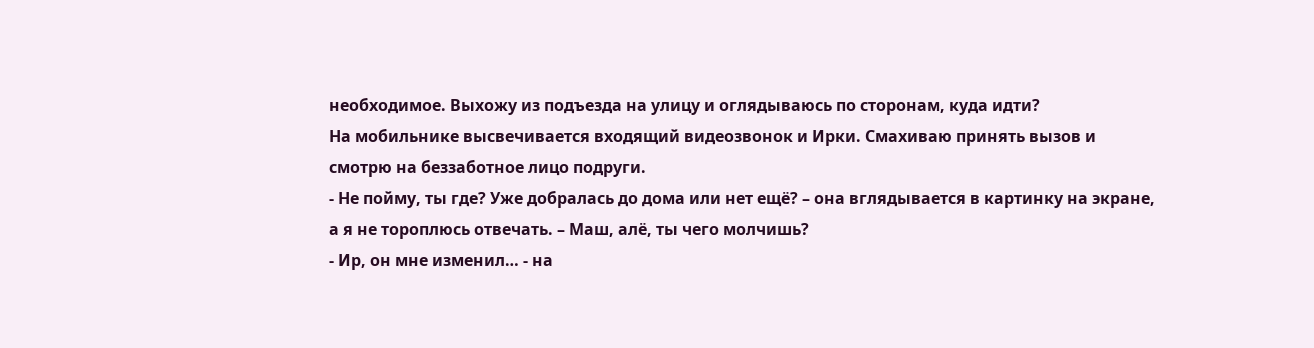необходимое. Выхожу из подъезда на улицу и оглядываюсь по сторонам, куда идти?
На мобильнике высвечивается входящий видеозвонок и Ирки. Смахиваю принять вызов и смотрю на беззаботное лицо подруги.
- Не пойму, ты где? Уже добралась до дома или нет ещё? – она вглядывается в картинку на экране, а я не тороплюсь отвечать. – Маш, алё, ты чего молчишь?
- Ир, он мне изменил… - на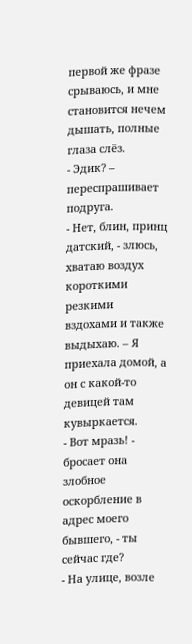первой же фразе срываюсь, и мне становится нечем дышать, полные глаза слёз.
- Эдик? – переспрашивает подруга.
- Нет, блин, принц датский, - злюсь, хватаю воздух короткими резкими вздохами и также выдыхаю. – Я приехала домой, а он с какой-то девицей там кувыркается.
- Вот мразь! - бросает она злобное оскорбление в адрес моего бывшего, - ты сейчас где?
- На улице, возле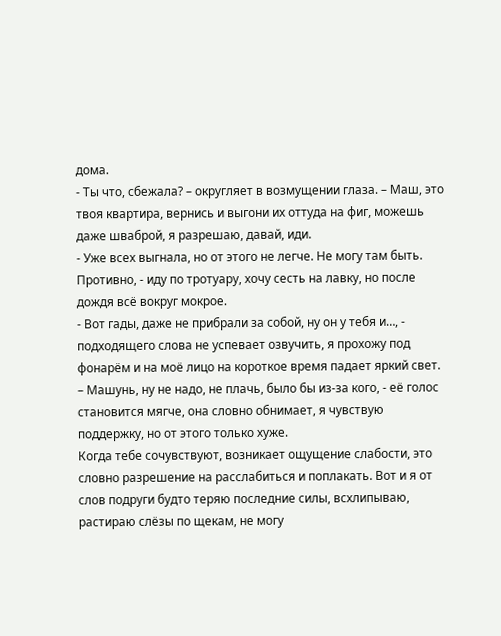дома.
- Ты что, сбежала? – округляет в возмущении глаза. – Маш, это твоя квартира, вернись и выгони их оттуда на фиг, можешь даже шваброй, я разрешаю, давай, иди.
- Уже всех выгнала, но от этого не легче. Не могу там быть. Противно, - иду по тротуару, хочу сесть на лавку, но после дождя всё вокруг мокрое.
- Вот гады, даже не прибрали за собой, ну он у тебя и…, - подходящего слова не успевает озвучить, я прохожу под фонарём и на моё лицо на короткое время падает яркий свет. – Машунь, ну не надо, не плачь, было бы из-за кого, - её голос становится мягче, она словно обнимает, я чувствую поддержку, но от этого только хуже.
Когда тебе сочувствуют, возникает ощущение слабости, это словно разрешение на расслабиться и поплакать. Вот и я от слов подруги будто теряю последние силы, всхлипываю, растираю слёзы по щекам, не могу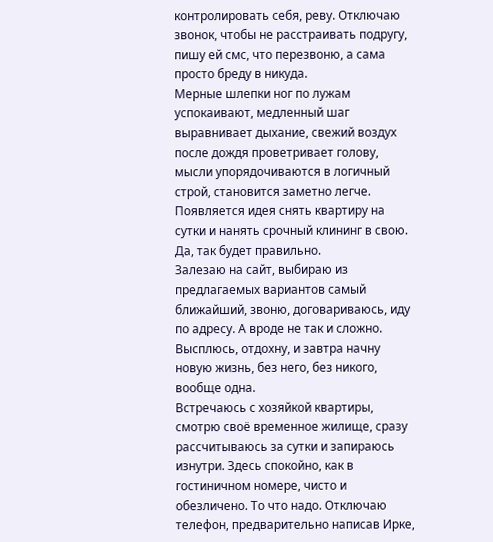контролировать себя, реву. Отключаю звонок, чтобы не расстраивать подругу, пишу ей смс, что перезвоню, а сама просто бреду в никуда.
Мерные шлепки ног по лужам успокаивают, медленный шаг выравнивает дыхание, свежий воздух после дождя проветривает голову, мысли упорядочиваются в логичный строй, становится заметно легче. Появляется идея снять квартиру на сутки и нанять срочный клининг в свою. Да, так будет правильно.
Залезаю на сайт, выбираю из предлагаемых вариантов самый ближайший, звоню, договариваюсь, иду по адресу. А вроде не так и сложно. Высплюсь, отдохну, и завтра начну новую жизнь, без него, без никого, вообще одна.
Встречаюсь с хозяйкой квартиры, смотрю своё временное жилище, сразу рассчитываюсь за сутки и запираюсь изнутри. Здесь спокойно, как в гостиничном номере, чисто и обезличено. То что надо. Отключаю телефон, предварительно написав Ирке,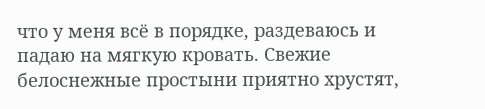что у меня всё в порядке, раздеваюсь и падаю на мягкую кровать. Свежие белоснежные простыни приятно хрустят,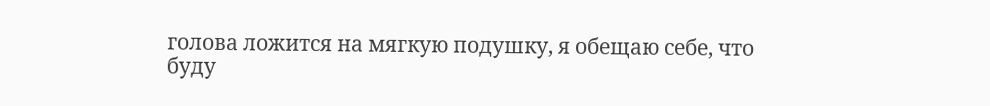голова ложится на мягкую подушку, я обещаю себе, что буду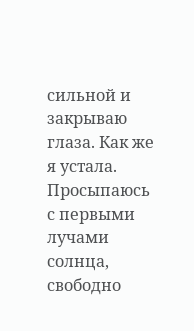сильной и закрываю глаза. Как же я устала.
Просыпаюсь с первыми лучами солнца, свободно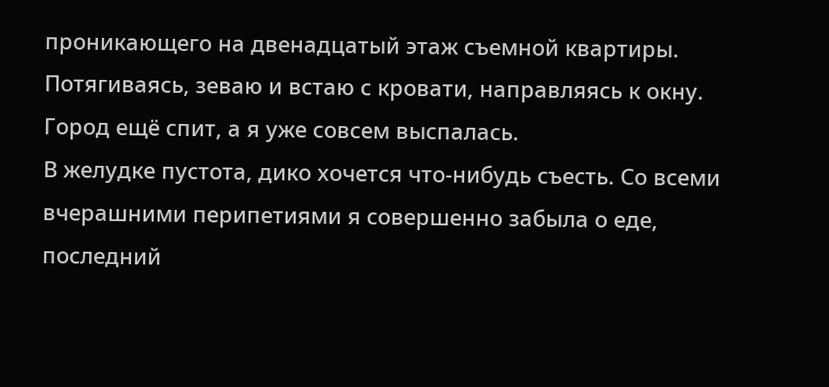проникающего на двенадцатый этаж съемной квартиры. Потягиваясь, зеваю и встаю с кровати, направляясь к окну. Город ещё спит, а я уже совсем выспалась.
В желудке пустота, дико хочется что-нибудь съесть. Со всеми вчерашними перипетиями я совершенно забыла о еде, последний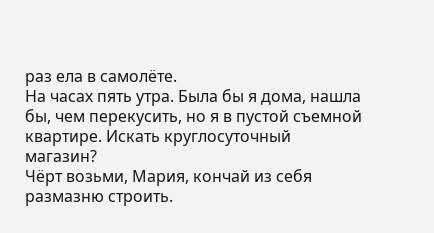раз ела в самолёте.
На часах пять утра. Была бы я дома, нашла бы, чем перекусить, но я в пустой съемной квартире. Искать круглосуточный магазин?
Чёрт возьми, Мария, кончай из себя размазню строить.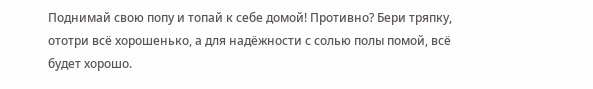Поднимай свою попу и топай к себе домой! Противно? Бери тряпку, ототри всё хорошенько, а для надёжности с солью полы помой, всё будет хорошо.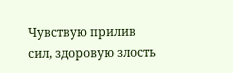Чувствую прилив сил, здоровую злость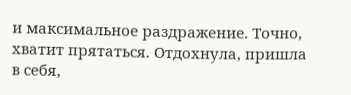и максимальное раздражение. Точно, хватит прятаться. Отдохнула, пришла в себя,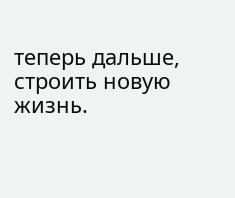теперь дальше, строить новую жизнь.